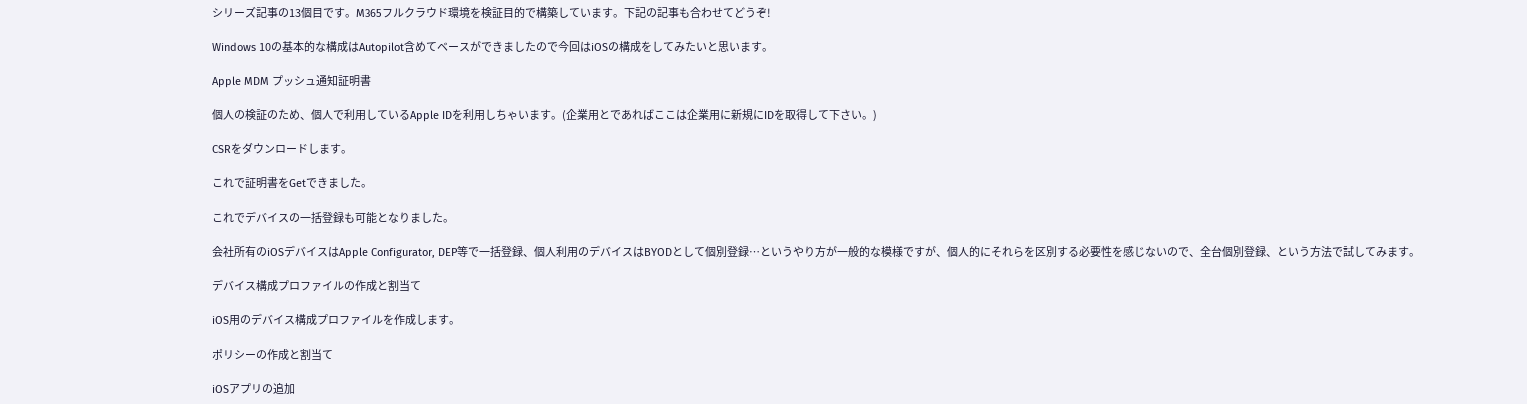シリーズ記事の13個目です。M365フルクラウド環境を検証目的で構築しています。下記の記事も合わせてどうぞ!

Windows 10の基本的な構成はAutopilot含めてベースができましたので今回はiOSの構成をしてみたいと思います。

Apple MDM プッシュ通知証明書

個人の検証のため、個人で利用しているApple IDを利用しちゃいます。(企業用とであればここは企業用に新規にIDを取得して下さい。)

CSRをダウンロードします。

これで証明書をGetできました。

これでデバイスの一括登録も可能となりました。

会社所有のiOSデバイスはApple Configurator, DEP等で一括登録、個人利用のデバイスはBYODとして個別登録…というやり方が一般的な模様ですが、個人的にそれらを区別する必要性を感じないので、全台個別登録、という方法で試してみます。

デバイス構成プロファイルの作成と割当て

iOS用のデバイス構成プロファイルを作成します。

ポリシーの作成と割当て

iOSアプリの追加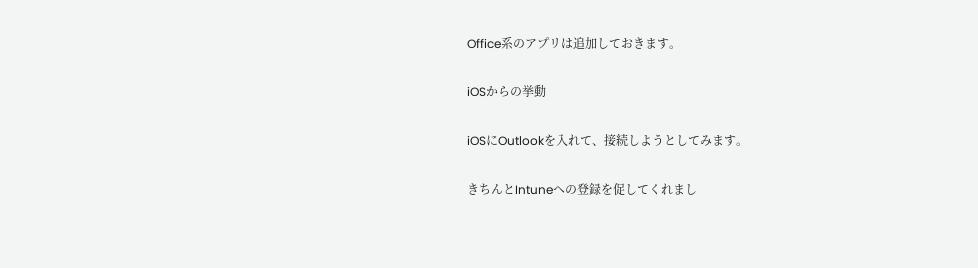Office系のアプリは追加しておきます。

iOSからの挙動

iOSにOutlookを入れて、接続しようとしてみます。

きちんとIntuneへの登録を促してくれまし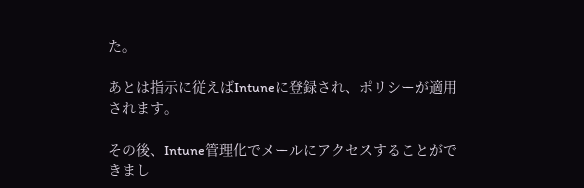た。

あとは指示に従えばIntuneに登録され、ポリシーが適用されます。

その後、Intune管理化でメールにアクセスすることができまし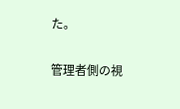た。

管理者側の視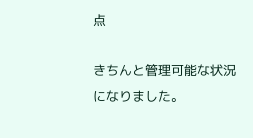点

きちんと管理可能な状況になりました。